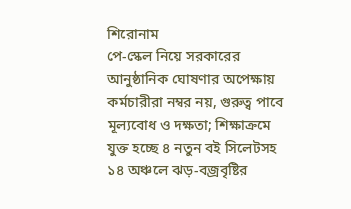শিরোনাম
পে-স্কেল নিয়ে সরকারের আনুষ্ঠানিক ঘোষণার অপেক্ষায় কর্মচারীরা নম্বর নয়, গুরুত্ব পাবে মূল্যবোধ ও দক্ষতা; শিক্ষাক্রমে যুক্ত হচ্ছে ৪ নতুন বই সিলেটসহ ১৪ অঞ্চলে ঝড়-বজ্রবৃষ্টির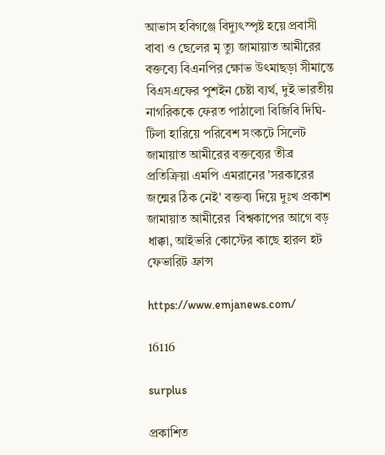আভাস হবিগঞ্জে বিদ্যুৎস্পৃষ্ট হয়ে প্রবাসী বাবা ও ছেলের মৃ ত্যু জামায়াত আমীরের বক্তব্যে বিএনপির ক্ষোভ উৎমাছড়া সীমান্তে বিএসএফের পুশইন চেষ্টা ব্যর্থ, দুই ভারতীয় নাগরিককে ফেরত পাঠালো বিজিবি দিঘি-টিলা হারিয়ে পরিবেশ সংকটে সিলেট জামায়াত আমীরের বক্তব্যের তীব্র প্রতিক্রিয়া এমপি এমরানের 'সরকারের জন্মের ঠিক নেই' বক্তব্য দিয়ে দুঃখ প্রকাশ জামায়াত আমীরের  বিশ্বকাপের আগে বড় ধাক্কা, আইভরি কোস্টের কাছে হারল হট ফেভারিট ফ্রান্স

https://www.emjanews.com/

16116

surplus

প্রকাশিত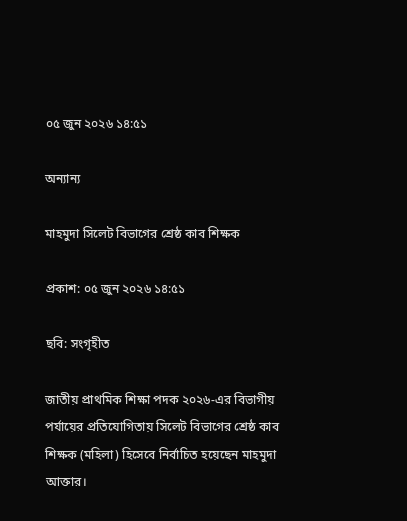০৫ জুন ২০২৬ ১৪:৫১

অন্যান্য

মাহমুদা সিলেট বিভাগের শ্রেষ্ঠ কাব শিক্ষক

প্রকাশ: ০৫ জুন ২০২৬ ১৪:৫১

ছবি: সংগৃহীত

জাতীয় প্রাথমিক শিক্ষা পদক ২০২৬-এর বিভাগীয় পর্যায়ের প্রতিযোগিতায় সিলেট বিভাগের শ্রেষ্ঠ কাব শিক্ষক (মহিলা) হিসেবে নির্বাচিত হয়েছেন মাহমুদা আক্তার।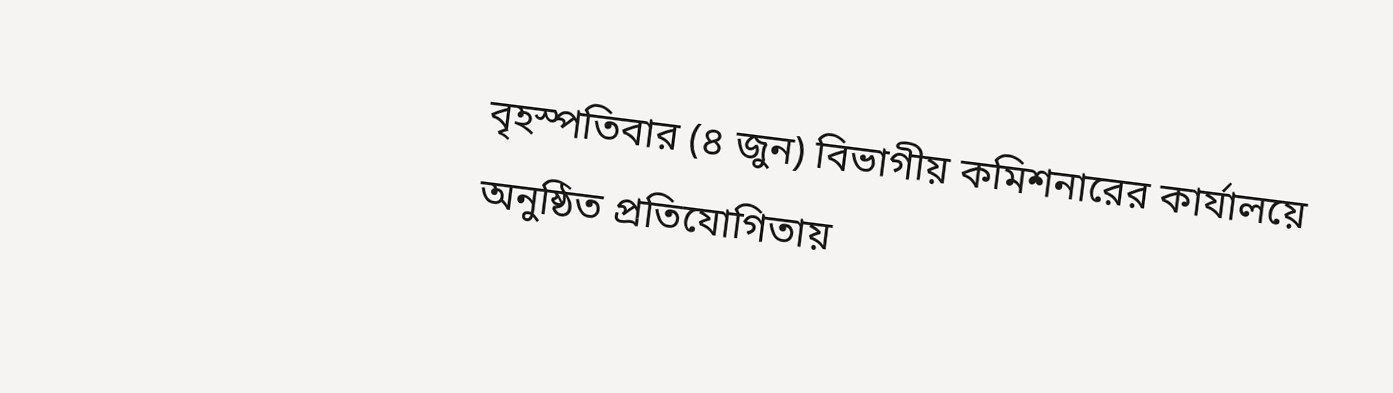বৃহস্পতিবার (৪ জুন) বিভাগীয় কমিশনারের কার্যালয়ে অনুষ্ঠিত প্রতিযোগিতায়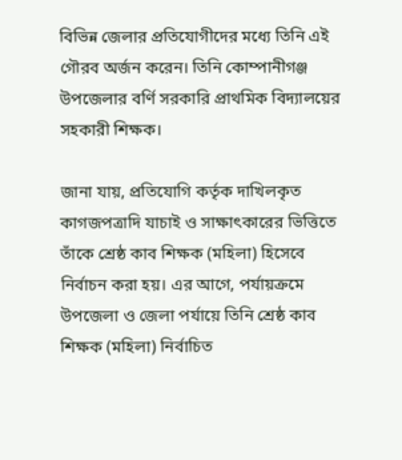বিভিন্ন জেলার প্রতিযোগীদের মধ্যে তিনি এই গৌরব অর্জন করেন। তিনি কোম্পানীগঞ্জ উপজেলার বর্ণি সরকারি প্রাথমিক বিদ্যালয়ের সহকারী শিক্ষক।

জানা যায়, প্রতিযোগি কর্তৃক দাখিলকৃত কাগজপত্রাদি যাচাই ও সাক্ষাৎকারের ভিত্তিতে তাঁকে শ্রেষ্ঠ কাব শিক্ষক (মহিলা) হিসেবে নির্বাচন করা হয়। এর আগে, পর্যায়ক্রমে উপজেলা ও জেলা পর্যায়ে তিনি শ্রেষ্ঠ কাব শিক্ষক (মহিলা) নির্বাচিত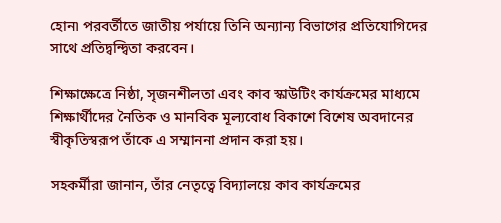হোন৷ পরবর্তীতে জাতীয় পর্যায়ে তিনি অন্যান্য বিভাগের প্রতিযোগিদের সাথে প্রতিদ্বন্দ্বিতা করবেন।

শিক্ষাক্ষেত্রে নিষ্ঠা, সৃজনশীলতা এবং কাব স্কাউটিং কার্যক্রমের মাধ্যমে শিক্ষার্থীদের নৈতিক ও মানবিক মূল্যবোধ বিকাশে বিশেষ অবদানের স্বীকৃতিস্বরূপ তাঁকে এ সম্মাননা প্রদান করা হয়।

সহকর্মীরা জানান, তাঁর নেতৃত্বে বিদ্যালয়ে কাব কার্যক্রমের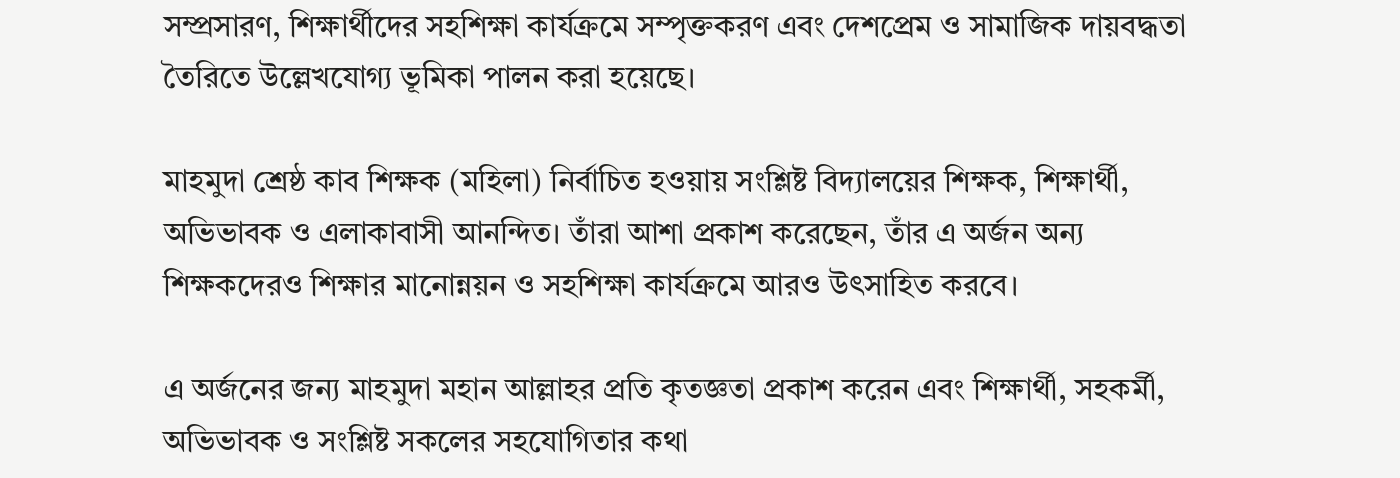সম্প্রসারণ, শিক্ষার্থীদের সহশিক্ষা কার্যক্রমে সম্পৃক্তকরণ এবং দেশপ্রেম ও সামাজিক দায়বদ্ধতা তৈরিতে উল্লেখযোগ্য ভূমিকা পালন করা হয়েছে।

মাহমুদা শ্রেষ্ঠ কাব শিক্ষক (মহিলা) নির্বাচিত হওয়ায় সংশ্লিষ্ট বিদ্যালয়ের শিক্ষক, শিক্ষার্থী, অভিভাবক ও এলাকাবাসী আনন্দিত। তাঁরা আশা প্রকাশ করেছেন, তাঁর এ অর্জন অন্য শিক্ষকদেরও শিক্ষার মানোন্নয়ন ও সহশিক্ষা কার্যক্রমে আরও উৎসাহিত করবে।

এ অর্জনের জন্য মাহমুদা মহান আল্লাহর প্রতি কৃতজ্ঞতা প্রকাশ করেন এবং শিক্ষার্থী, সহকর্মী, অভিভাবক ও সংশ্লিষ্ট সকলের সহযোগিতার কথা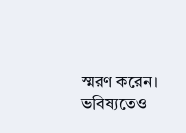স্মরণ করেন। ভবিষ্যতেও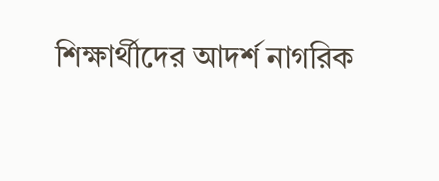শিক্ষার্থীদের আদর্শ নাগরিক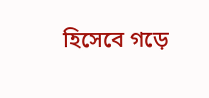হিসেবে গড়ে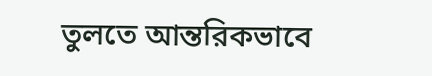তুলতে আন্তরিকভাবে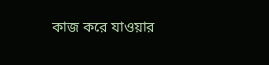কাজ করে যাওয়ার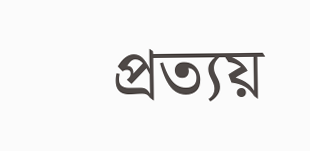প্রত্যয়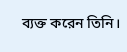ব্যক্ত করেন তিনি।